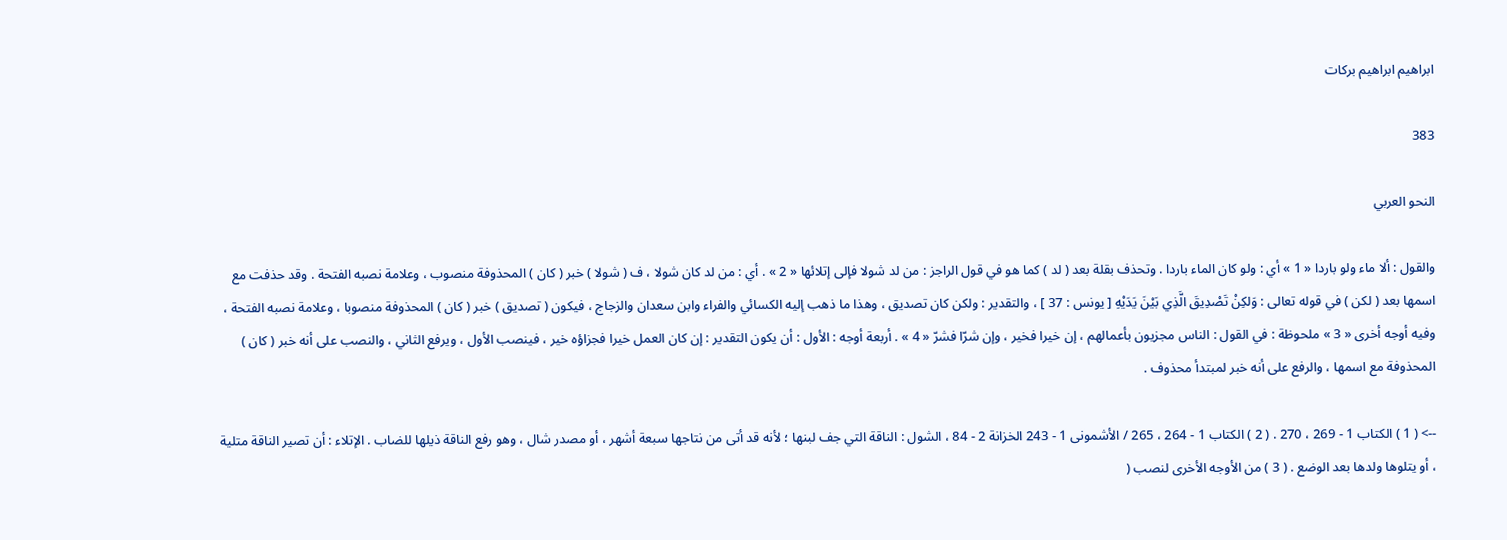ابراهيم ابراهيم بركات

383

النحو العربي

والقول : ألا ماء ولو باردا « 1 » أي : ولو كان الماء باردا . وتحذف بقلة بعد ( لد ) كما هو في قول الراجز : من لد شولا فإلى إتلائها « 2 » . أي : من لد كان شولا ، ف ( شولا ) خبر ( كان ) المحذوفة منصوب ، وعلامة نصبه الفتحة . وقد حذفت مع اسمها بعد ( لكن ) في قوله تعالى : وَلكِنْ تَصْدِيقَ الَّذِي بَيْنَ يَدَيْهِ [ يونس : 37 ] ، والتقدير : ولكن كان تصديق ، وهذا ما ذهب إليه الكسائي والفراء وابن سعدان والزجاج ، فيكون ( تصديق ) خبر ( كان ) المحذوفة منصوبا ، وعلامة نصبه الفتحة ، وفيه أوجه أخرى « 3 » ملحوظة : في القول : الناس مجزيون بأعمالهم ، إن خيرا فخير ، وإن شرّا فشرّ « 4 » . أربعة أوجه : الأول : أن يكون التقدير : إن كان العمل خيرا فجزاؤه خير ، فينصب الأول ، ويرفع الثاني ، والنصب على أنه خبر ( كان ) المحذوفة مع اسمها ، والرفع على أنه خبر لمبتدأ محذوف .

--> ( 1 ) الكتاب 1 - 269 ، 270 . ( 2 ) الكتاب 1 - 264 ، 265 / الأشمونى 1 - 243 الخزانة 2 - 84 ، الشول : الناقة التي جف لبنها ؛ لأنه قد أتى من نتاجها سبعة أشهر ، أو مصدر شال ، وهو رفع الناقة ذيلها للضاب . الإتلاء : أن تصير الناقة متلية ، أو يتلوها ولدها بعد الوضع . ( 3 ) من الأوجه الأخرى لنصب (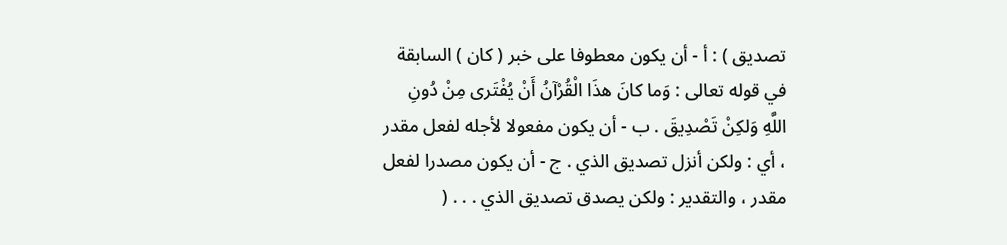تصديق ) : أ - أن يكون معطوفا على خبر ( كان ) السابقة في قوله تعالى : وَما كانَ هذَا الْقُرْآنُ أَنْ يُفْتَرى مِنْ دُونِ اللَّهِ وَلكِنْ تَصْدِيقَ . ب - أن يكون مفعولا لأجله لفعل مقدر ، أي : ولكن أنزل تصديق الذي . ج - أن يكون مصدرا لفعل مقدر ، والتقدير : ولكن يصدق تصديق الذي . . . (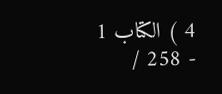4 ) الكتاب 1 - 258 /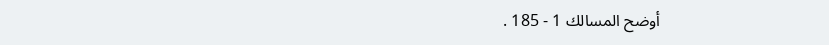أوضح المسالك 1 - 185 .